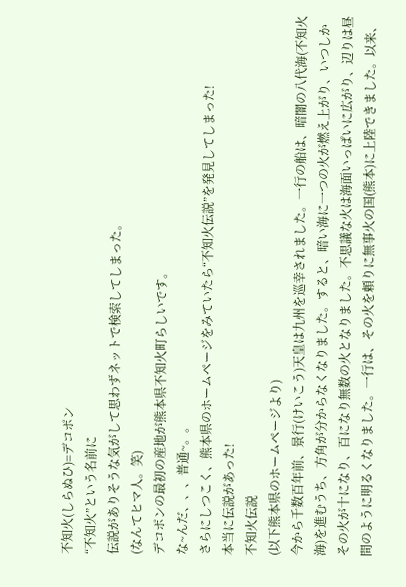不知火(しらぬひ)=デコポン
“不知火”という名前に
伝説がありそうな気がして思わずネットで検索してしまった。
(なんてヒマ人。笑)
デコポンの最初の産地が熊本県不知火町らしいです。
な~んだ、、、普通~。。
さらにしつこく、熊本県のホームページをみていたら“不知火伝説”を発見してしまった!
本当に伝説があった!
不知火伝説
(以下熊本県のホームページより)
今から千数百年前、景行(けいこう)天皇は九州を巡幸されました。一行の船は、暗闇の八代海(不知火海)を進むうち、方角が分からなくなりました。すると、暗い海に一つの火が燃え上がり、いつしかその火が十になり、百になり無数の火となりました。不思議な火は海面いっぱいに広がり、辺りは昼間のように明るくなりました。一行は、その火を頼りに無事火の国(熊本)に上陸できました。以来、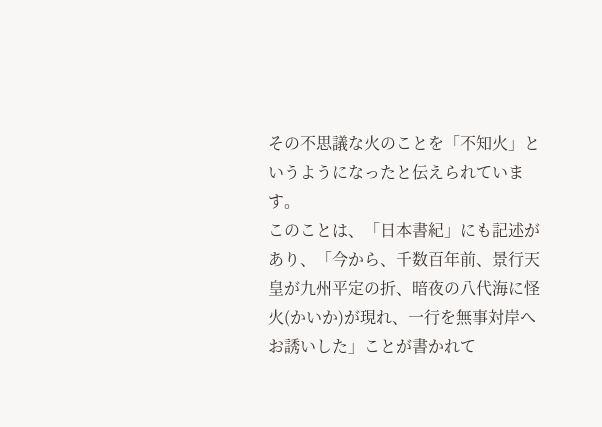その不思議な火のことを「不知火」というようになったと伝えられています。
このことは、「日本書紀」にも記述があり、「今から、千数百年前、景行天皇が九州平定の折、暗夜の八代海に怪火(かいか)が現れ、一行を無事対岸へお誘いした」ことが書かれて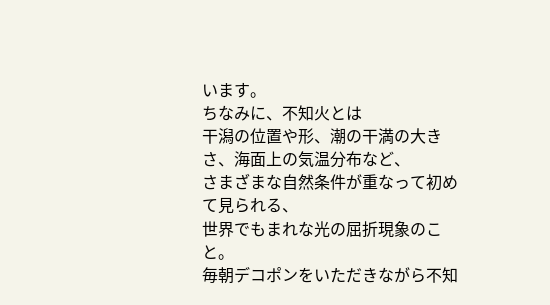います。
ちなみに、不知火とは
干潟の位置や形、潮の干満の大きさ、海面上の気温分布など、
さまざまな自然条件が重なって初めて見られる、
世界でもまれな光の屈折現象のこと。
毎朝デコポンをいただきながら不知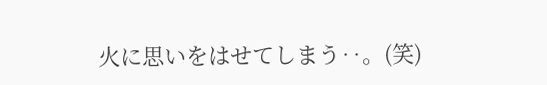火に思いをはせてしまう‥。(笑)